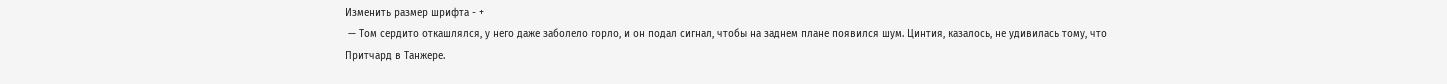Изменить размер шрифта - +
 — Том сердито откашлялся, у него даже заболело горло, и он подал сигнал, чтобы на заднем плане появился шум. Цинтия, казалось, не удивилась тому, что Притчард в Танжере.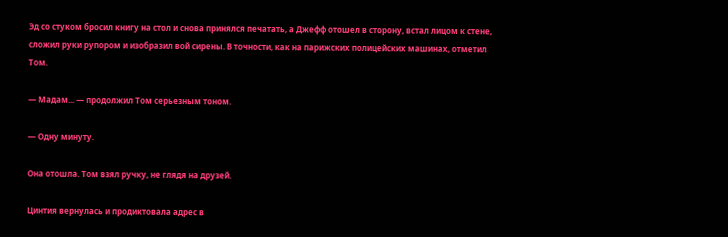Эд со стуком бросил книгу на стол и снова принялся печатать, а Джефф отошел в сторону, встал лицом к стене, сложил руки рупором и изобразил вой сирены. В точности, как на парижских полицейских машинах, отметил Том.

— Мадам... — продолжил Том серьезным тоном.

— Одну минуту.

Она отошла. Том взял ручку, не глядя на друзей.

Цинтия вернулась и продиктовала адрес в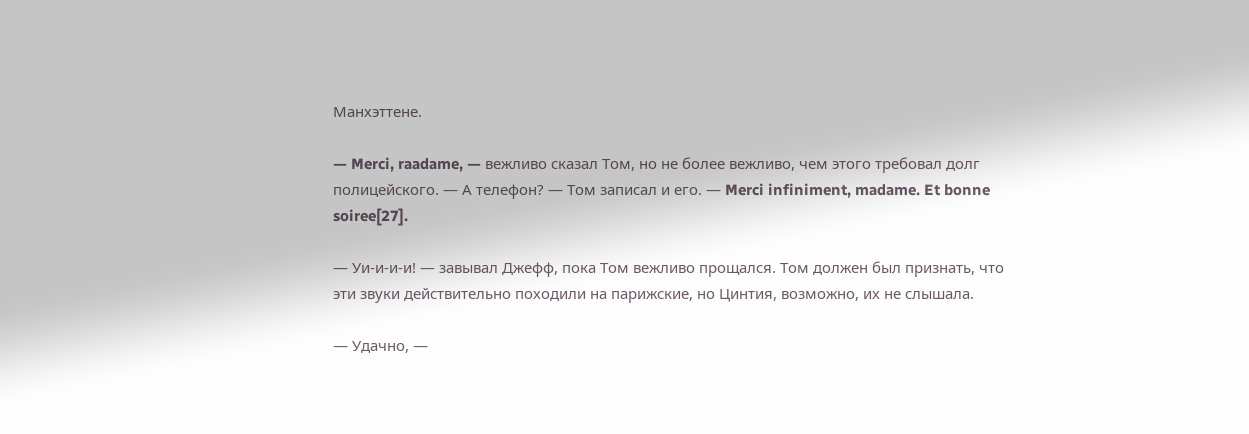Манхэттене.

— Merci, raadame, — вежливо сказал Том, но не более вежливо, чем этого требовал долг полицейского. — А телефон? — Том записал и его. — Merci infiniment, madame. Et bonne soiree[27].

— Уи-и-и-и! — завывал Джефф, пока Том вежливо прощался. Том должен был признать, что эти звуки действительно походили на парижские, но Цинтия, возможно, их не слышала.

— Удачно, —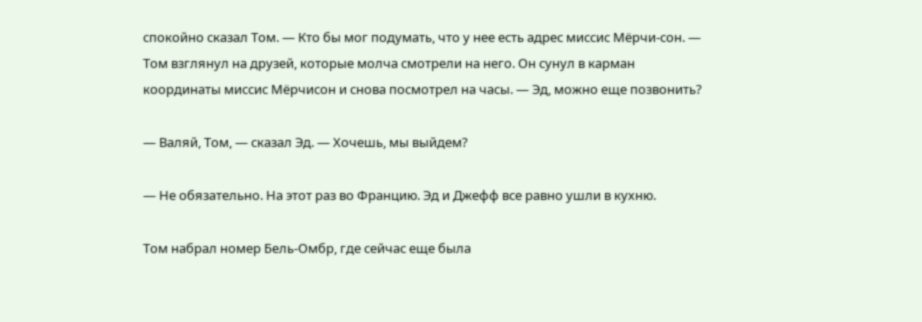спокойно сказал Том. — Кто бы мог подумать, что у нее есть адрес миссис Мёрчи-сон. — Том взглянул на друзей, которые молча смотрели на него. Он сунул в карман координаты миссис Мёрчисон и снова посмотрел на часы. — Эд, можно еще позвонить?

— Валяй, Том, — сказал Эд. — Хочешь, мы выйдем?

— Не обязательно. На этот раз во Францию. Эд и Джефф все равно ушли в кухню.

Том набрал номер Бель-Омбр, где сейчас еще была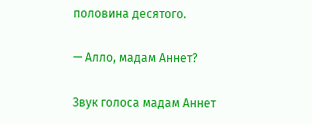половина десятого.

— Алло, мадам Аннет?

Звук голоса мадам Аннет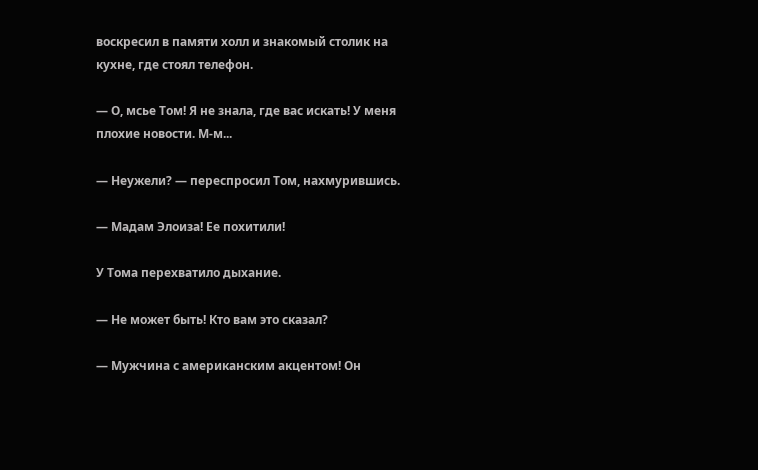воскресил в памяти холл и знакомый столик на кухне, где стоял телефон.

— О, мсье Том! Я не знала, где вас искать! У меня плохие новости. М-м...

— Неужели? — переспросил Том, нахмурившись.

— Мадам Элоиза! Ее похитили!

У Тома перехватило дыхание.

— Не может быть! Кто вам это сказал?

— Мужчина с американским акцентом! Он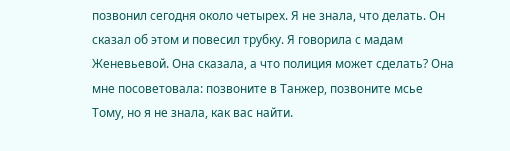позвонил сегодня около четырех. Я не знала, что делать. Он сказал об этом и повесил трубку. Я говорила с мадам Женевьевой. Она сказала, а что полиция может сделать? Она мне посоветовала: позвоните в Танжер, позвоните мсье Тому, но я не знала, как вас найти.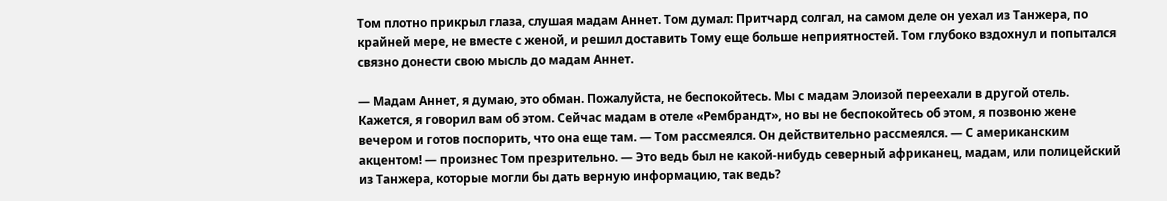Том плотно прикрыл глаза, слушая мадам Аннет. Том думал: Притчард солгал, на самом деле он уехал из Танжера, по крайней мере, не вместе с женой, и решил доставить Тому еще больше неприятностей. Том глубоко вздохнул и попытался связно донести свою мысль до мадам Аннет.

— Мадам Аннет, я думаю, это обман. Пожалуйста, не беспокойтесь. Мы с мадам Элоизой переехали в другой отель. Кажется, я говорил вам об этом. Сейчас мадам в отеле «Рембрандт», но вы не беспокойтесь об этом, я позвоню жене вечером и готов поспорить, что она еще там. — Том рассмеялся. Он действительно рассмеялся. — С американским акцентом! — произнес Том презрительно. — Это ведь был не какой-нибудь северный африканец, мадам, или полицейский из Танжера, которые могли бы дать верную информацию, так ведь?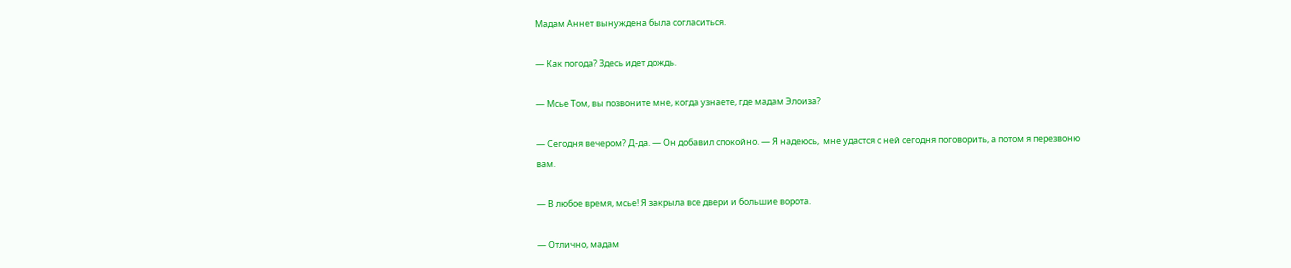Мадам Аннет вынуждена была согласиться.

— Как погода? Здесь идет дождь.

— Мсье Том, вы позвоните мне, когда узнаете, где мадам Элоиза?

— Сегодня вечером? Д-да. — Он добавил спокойно. — Я надеюсь,  мне удастся с ней сегодня поговорить, а потом я перезвоню вам.

— В любое время, мсье! Я закрыла все двери и большие ворота.

— Отлично, мадам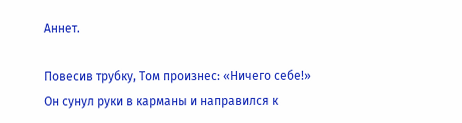Аннет.

Повесив трубку, Том произнес: «Ничего себе!» Он сунул руки в карманы и направился к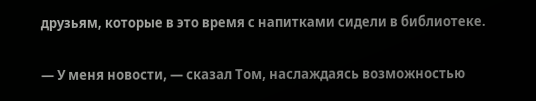друзьям, которые в это время с напитками сидели в библиотеке.

— У меня новости, — сказал Том, наслаждаясь возможностью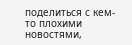поделиться с кем-то плохими новостями,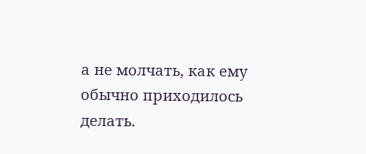а не молчать, как ему обычно приходилось делать.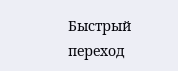Быстрый переход